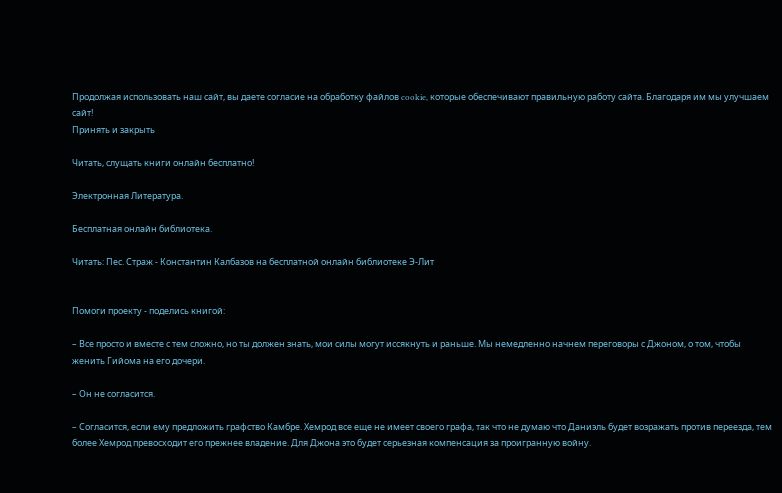Продолжая использовать наш сайт, вы даете согласие на обработку файлов cookie, которые обеспечивают правильную работу сайта. Благодаря им мы улучшаем сайт!
Принять и закрыть

Читать, слущать книги онлайн бесплатно!

Электронная Литература.

Бесплатная онлайн библиотека.

Читать: Пес. Страж - Константин Калбазов на бесплатной онлайн библиотеке Э-Лит


Помоги проекту - поделись книгой:

– Все просто и вместе с тем сложно, но ты должен знать, мои силы могут иссякнуть и раньше. Мы немедленно начнем переговоры с Джоном, о том, чтобы женить Гийома на его дочери.

– Он не согласится.

– Согласится, если ему предложить графство Камбре. Хемрод все еще не имеет своего графа, так что не думаю что Даниэль будет возражать против переезда, тем более Хемрод превосходит его прежнее владение. Для Джона это будет серьезная компенсация за проигранную войну.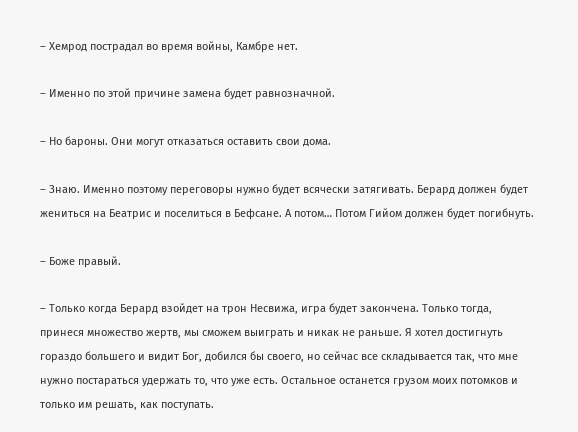– Хемрод пострадал во время войны, Камбре нет.

– Именно по этой причине замена будет равнозначной.

– Но бароны. Они могут отказаться оставить свои дома.

– Знаю. Именно поэтому переговоры нужно будет всячески затягивать. Берард должен будет жениться на Беатрис и поселиться в Бефсане. А потом… Потом Гийом должен будет погибнуть.

– Боже правый.

– Только когда Берард взойдет на трон Несвижа, игра будет закончена. Только тогда, принеся множество жертв, мы сможем выиграть и никак не раньше. Я хотел достигнуть гораздо большего и видит Бог, добился бы своего, но сейчас все складывается так, что мне нужно постараться удержать то, что уже есть. Остальное останется грузом моих потомков и только им решать, как поступать.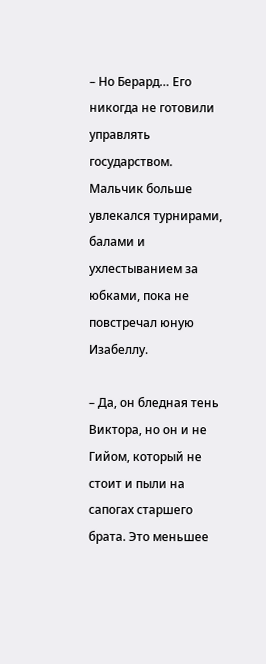– Но Берард… Его никогда не готовили управлять государством. Мальчик больше увлекался турнирами, балами и ухлестыванием за юбками, пока не повстречал юную Изабеллу.

– Да, он бледная тень Виктора, но он и не Гийом, который не стоит и пыли на сапогах старшего брата. Это меньшее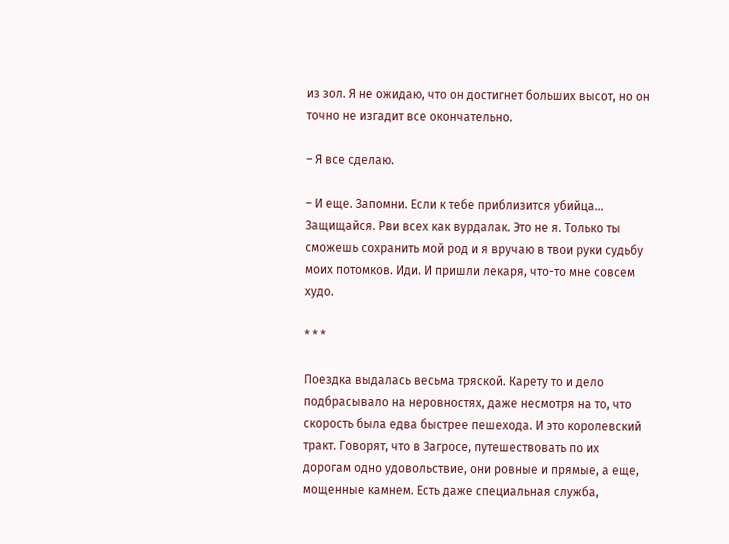из зол. Я не ожидаю, что он достигнет больших высот, но он точно не изгадит все окончательно.

– Я все сделаю.

– И еще. Запомни. Если к тебе приблизится убийца… Защищайся. Рви всех как вурдалак. Это не я. Только ты сможешь сохранить мой род и я вручаю в твои руки судьбу моих потомков. Иди. И пришли лекаря, что-то мне совсем худо.

* * *

Поездка выдалась весьма тряской. Карету то и дело подбрасывало на неровностях, даже несмотря на то, что скорость была едва быстрее пешехода. И это королевский тракт. Говорят, что в Загросе, путешествовать по их дорогам одно удовольствие, они ровные и прямые, а еще, мощенные камнем. Есть даже специальная служба,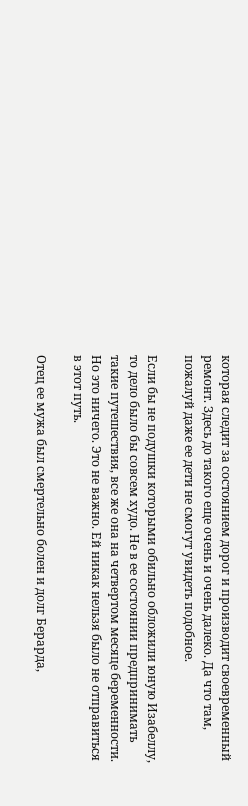которая следит за состоянием дорог и производит своевременный ремонт. Здесь до такого еще очень и очень далеко. Да что там, пожалуй даже ее дети не смогут увидеть подобное.

Если бы не подушки которыми обильно обложили юную Изабеллу, то дело было бы совсем худо. Не в ее состоянии предпринимать такие путешествия, все же она на четвертом месяце беременности. Но это ничего. Это не важно. Ей никак нельзя было не отправиться в этот путь.

Отец ее мужа был смертельно болен и долг Берарда,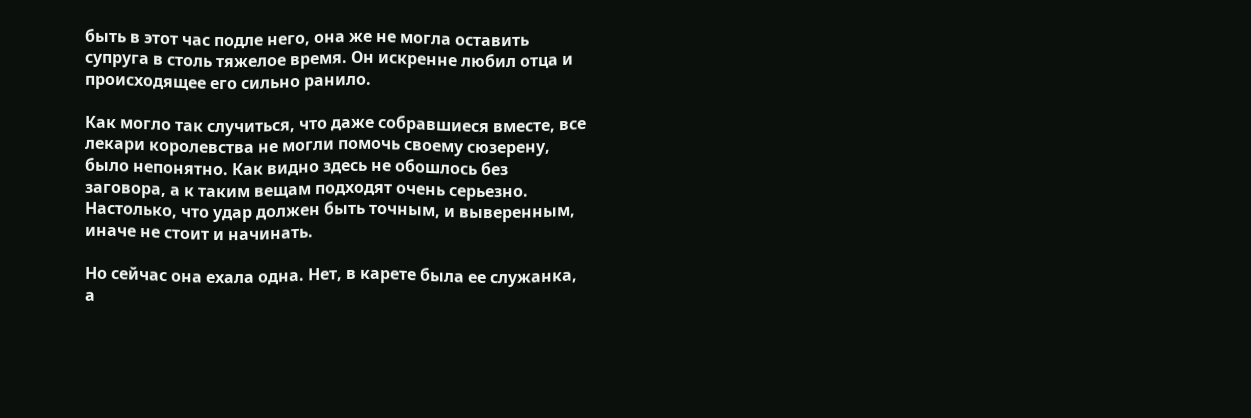быть в этот час подле него, она же не могла оставить супруга в столь тяжелое время. Он искренне любил отца и происходящее его сильно ранило.

Как могло так случиться, что даже собравшиеся вместе, все лекари королевства не могли помочь своему сюзерену, было непонятно. Как видно здесь не обошлось без заговора, а к таким вещам подходят очень серьезно. Настолько, что удар должен быть точным, и выверенным, иначе не стоит и начинать.

Но сейчас она ехала одна. Нет, в карете была ее служанка, а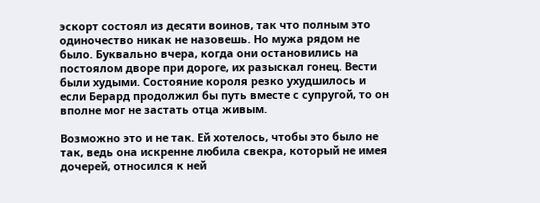эскорт состоял из десяти воинов, так что полным это одиночество никак не назовешь. Но мужа рядом не было. Буквально вчера, когда они остановились на постоялом дворе при дороге, их разыскал гонец. Вести были худыми. Состояние короля резко ухудшилось и если Берард продолжил бы путь вместе с супругой, то он вполне мог не застать отца живым.

Возможно это и не так. Ей хотелось, чтобы это было не так, ведь она искренне любила свекра, который не имея дочерей, относился к ней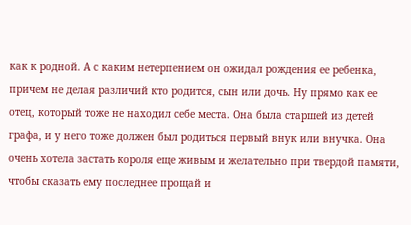как к родной. А с каким нетерпением он ожидал рождения ее ребенка, причем не делая различий кто родится, сын или дочь. Ну прямо как ее отец, который тоже не находил себе места. Она была старшей из детей графа, и у него тоже должен был родиться первый внук или внучка. Она очень хотела застать короля еще живым и желательно при твердой памяти, чтобы сказать ему последнее прощай и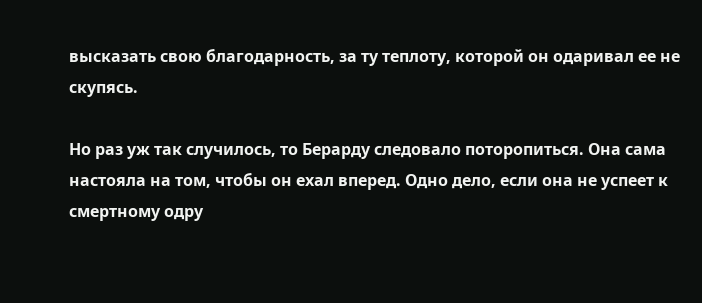высказать свою благодарность, за ту теплоту, которой он одаривал ее не скупясь.

Но раз уж так случилось, то Берарду следовало поторопиться. Она сама настояла на том, чтобы он ехал вперед. Одно дело, если она не успеет к смертному одру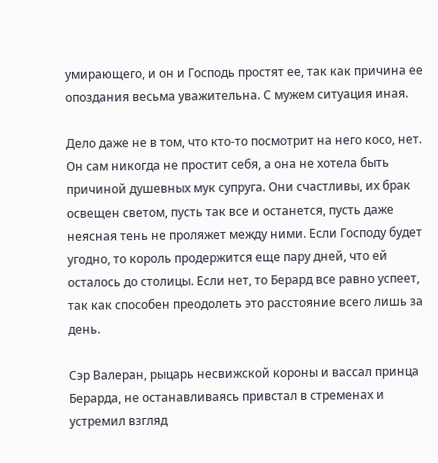умирающего, и он и Господь простят ее, так как причина ее опоздания весьма уважительна. С мужем ситуация иная.

Дело даже не в том, что кто-то посмотрит на него косо, нет. Он сам никогда не простит себя, а она не хотела быть причиной душевных мук супруга. Они счастливы, их брак освещен светом, пусть так все и останется, пусть даже неясная тень не проляжет между ними. Если Господу будет угодно, то король продержится еще пару дней, что ей осталось до столицы. Если нет, то Берард все равно успеет, так как способен преодолеть это расстояние всего лишь за день.

Сэр Валеран, рыцарь несвижской короны и вассал принца Берарда, не останавливаясь привстал в стременах и устремил взгляд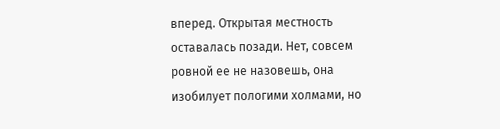вперед. Открытая местность оставалась позади. Нет, совсем ровной ее не назовешь, она изобилует пологими холмами, но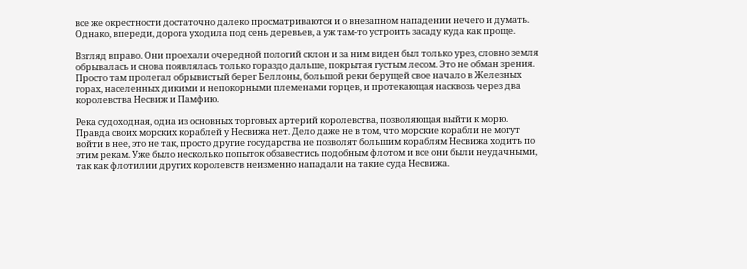все же окрестности достаточно далеко просматриваются и о внезапном нападении нечего и думать. Однако, впереди, дорога уходила под сень деревьев, а уж там-то устроить засаду куда как проще.

Взгляд вправо. Они проехали очередной пологий склон и за ним виден был только урез, словно земля обрывалась и снова появлялась только гораздо дальше, покрытая густым лесом. Это не обман зрения. Просто там пролегал обрывистый берег Беллоны, большой реки берущей свое начало в Железных горах, населенных дикими и непокорными племенами горцев, и протекающая насквозь через два королевства Несвиж и Памфию.

Река судоходная, одна из основных торговых артерий королевства, позволяющая выйти к морю. Правда своих морских кораблей у Несвижа нет. Дело даже не в том, что морские корабли не могут войти в нее, это не так, просто другие государства не позволят большим кораблям Несвижа ходить по этим рекам. Уже было несколько попыток обзавестись подобным флотом и все они были неудачными, так как флотилии других королевств неизменно нападали на такие суда Несвижа.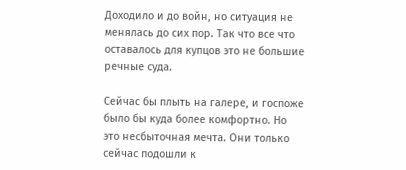Доходило и до войн, но ситуация не менялась до сих пор. Так что все что оставалось для купцов это не большие речные суда.

Сейчас бы плыть на галере, и госпоже было бы куда более комфортно. Но это несбыточная мечта. Они только сейчас подошли к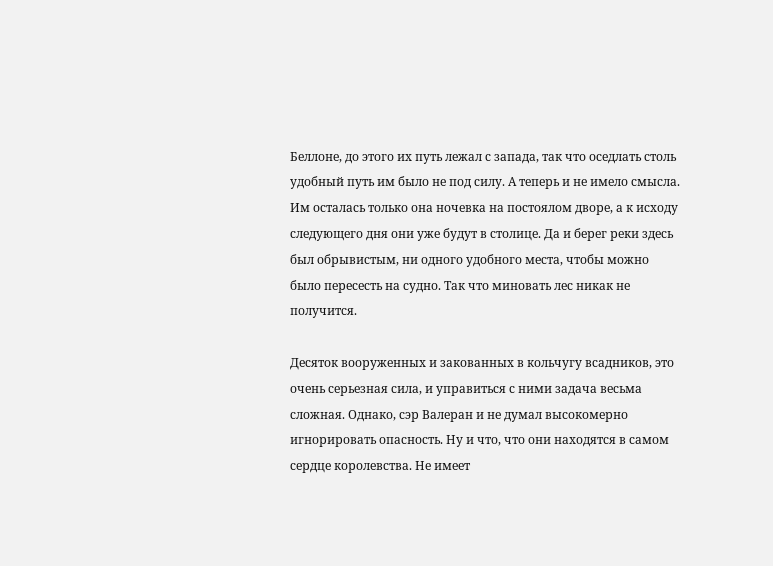Беллоне, до этого их путь лежал с запада, так что оседлать столь удобный путь им было не под силу. А теперь и не имело смысла. Им осталась только она ночевка на постоялом дворе, а к исходу следующего дня они уже будут в столице. Да и берег реки здесь был обрывистым, ни одного удобного места, чтобы можно было пересесть на судно. Так что миновать лес никак не получится.

Десяток вооруженных и закованных в кольчугу всадников, это очень серьезная сила, и управиться с ними задача весьма сложная. Однако, сэр Валеран и не думал высокомерно игнорировать опасность. Ну и что, что они находятся в самом сердце королевства. Не имеет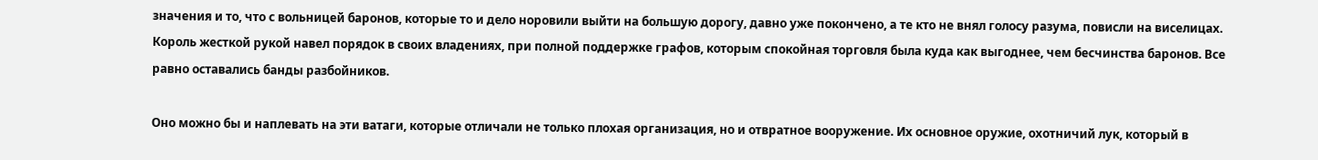значения и то, что с вольницей баронов, которые то и дело норовили выйти на большую дорогу, давно уже покончено, а те кто не внял голосу разума, повисли на виселицах. Король жесткой рукой навел порядок в своих владениях, при полной поддержке графов, которым спокойная торговля была куда как выгоднее, чем бесчинства баронов. Все равно оставались банды разбойников.

Оно можно бы и наплевать на эти ватаги, которые отличали не только плохая организация, но и отвратное вооружение. Их основное оружие, охотничий лук, который в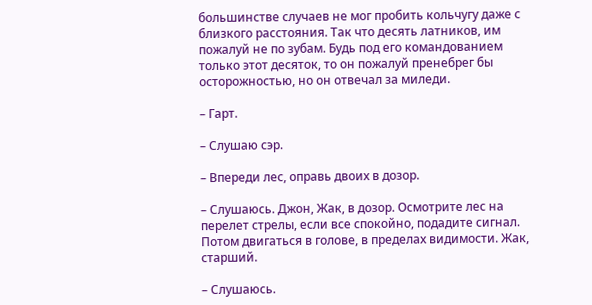большинстве случаев не мог пробить кольчугу даже с близкого расстояния. Так что десять латников, им пожалуй не по зубам. Будь под его командованием только этот десяток, то он пожалуй пренебрег бы осторожностью, но он отвечал за миледи.

– Гарт.

– Слушаю сэр.

– Впереди лес, оправь двоих в дозор.

– Слушаюсь. Джон, Жак, в дозор. Осмотрите лес на перелет стрелы, если все спокойно, подадите сигнал. Потом двигаться в голове, в пределах видимости. Жак, старший.

– Слушаюсь.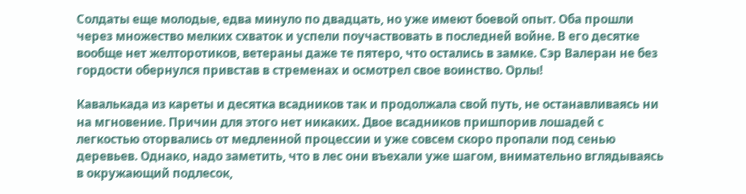Солдаты еще молодые, едва минуло по двадцать, но уже имеют боевой опыт. Оба прошли через множество мелких схваток и успели поучаствовать в последней войне. В его десятке вообще нет желторотиков, ветераны даже те пятеро, что остались в замке. Сэр Валеран не без гордости обернулся привстав в стременах и осмотрел свое воинство. Орлы!

Кавалькада из кареты и десятка всадников так и продолжала свой путь, не останавливаясь ни на мгновение. Причин для этого нет никаких. Двое всадников пришпорив лошадей с легкостью оторвались от медленной процессии и уже совсем скоро пропали под сенью деревьев. Однако, надо заметить, что в лес они въехали уже шагом, внимательно вглядываясь в окружающий подлесок,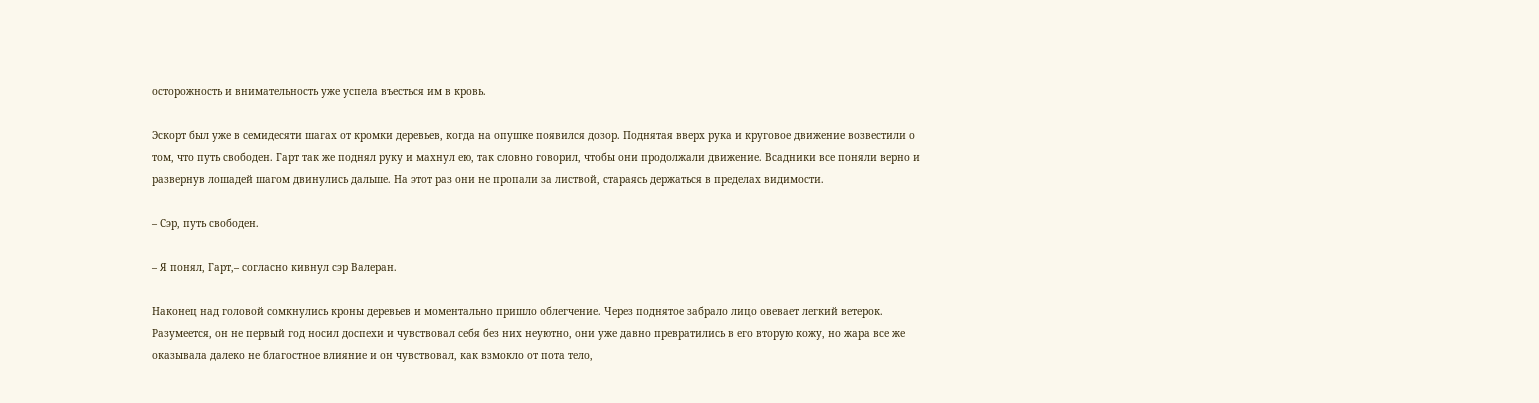осторожность и внимательность уже успела въесться им в кровь.

Эскорт был уже в семидесяти шагах от кромки деревьев, когда на опушке появился дозор. Поднятая вверх рука и круговое движение возвестили о том, что путь свободен. Гарт так же поднял руку и махнул ею, так словно говорил, чтобы они продолжали движение. Всадники все поняли верно и развернув лошадей шагом двинулись дальше. На этот раз они не пропали за листвой, стараясь держаться в пределах видимости.

– Сэр, путь свободен.

– Я понял, Гарт,– согласно кивнул сэр Валеран.

Наконец над головой сомкнулись кроны деревьев и моментально пришло облегчение. Через поднятое забрало лицо овевает легкий ветерок. Разумеется, он не первый год носил доспехи и чувствовал себя без них неуютно, они уже давно превратились в его вторую кожу, но жара все же оказывала далеко не благостное влияние и он чувствовал, как взмокло от пота тело,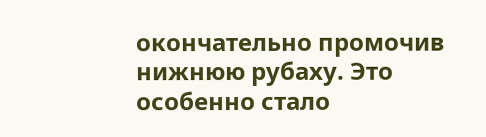окончательно промочив нижнюю рубаху. Это особенно стало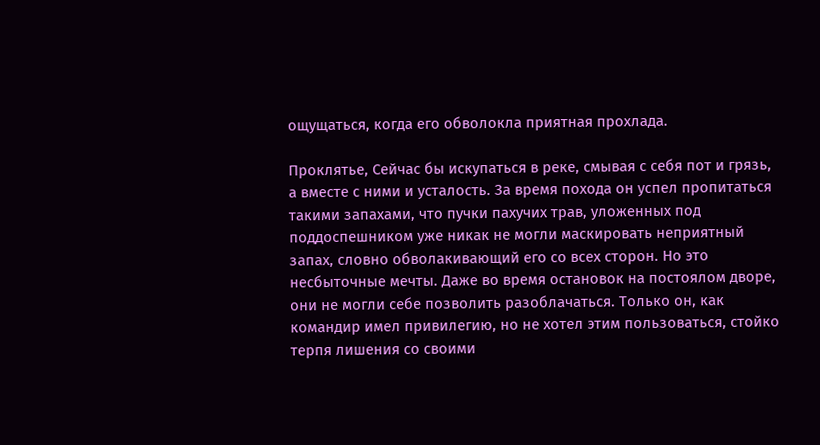ощущаться, когда его обволокла приятная прохлада.

Проклятье, Сейчас бы искупаться в реке, смывая с себя пот и грязь, а вместе с ними и усталость. За время похода он успел пропитаться такими запахами, что пучки пахучих трав, уложенных под поддоспешником уже никак не могли маскировать неприятный запах, словно обволакивающий его со всех сторон. Но это несбыточные мечты. Даже во время остановок на постоялом дворе, они не могли себе позволить разоблачаться. Только он, как командир имел привилегию, но не хотел этим пользоваться, стойко терпя лишения со своими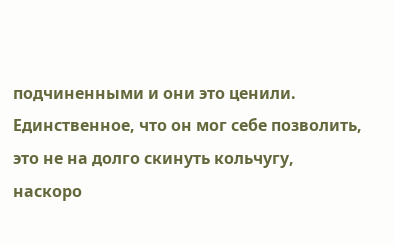подчиненными и они это ценили. Единственное, что он мог себе позволить, это не на долго скинуть кольчугу, наскоро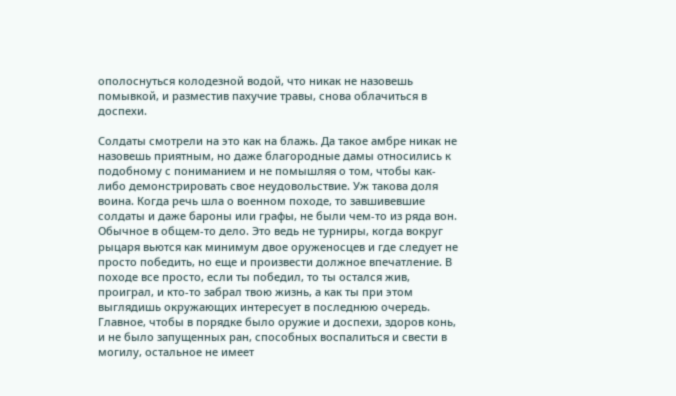ополоснуться колодезной водой, что никак не назовешь помывкой, и разместив пахучие травы, снова облачиться в доспехи.

Солдаты смотрели на это как на блажь. Да такое амбре никак не назовешь приятным, но даже благородные дамы относились к подобному с пониманием и не помышляя о том, чтобы как-либо демонстрировать свое неудовольствие. Уж такова доля воина. Когда речь шла о военном походе, то завшивевшие солдаты и даже бароны или графы, не были чем-то из ряда вон. Обычное в общем-то дело. Это ведь не турниры, когда вокруг рыцаря вьются как минимум двое оруженосцев и где следует не просто победить, но еще и произвести должное впечатление. В походе все просто, если ты победил, то ты остался жив, проиграл, и кто-то забрал твою жизнь, а как ты при этом выглядишь окружающих интересует в последнюю очередь. Главное, чтобы в порядке было оружие и доспехи, здоров конь, и не было запущенных ран, способных воспалиться и свести в могилу, остальное не имеет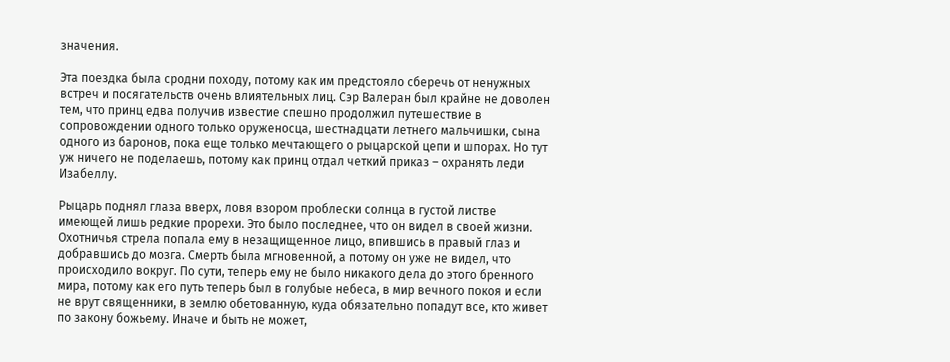значения.

Эта поездка была сродни походу, потому как им предстояло сберечь от ненужных встреч и посягательств очень влиятельных лиц. Сэр Валеран был крайне не доволен тем, что принц едва получив известие спешно продолжил путешествие в сопровождении одного только оруженосца, шестнадцати летнего мальчишки, сына одного из баронов, пока еще только мечтающего о рыцарской цепи и шпорах. Но тут уж ничего не поделаешь, потому как принц отдал четкий приказ – охранять леди Изабеллу.

Рыцарь поднял глаза вверх, ловя взором проблески солнца в густой листве имеющей лишь редкие прорехи. Это было последнее, что он видел в своей жизни. Охотничья стрела попала ему в незащищенное лицо, впившись в правый глаз и добравшись до мозга. Смерть была мгновенной, а потому он уже не видел, что происходило вокруг. По сути, теперь ему не было никакого дела до этого бренного мира, потому как его путь теперь был в голубые небеса, в мир вечного покоя и если не врут священники, в землю обетованную, куда обязательно попадут все, кто живет по закону божьему. Иначе и быть не может,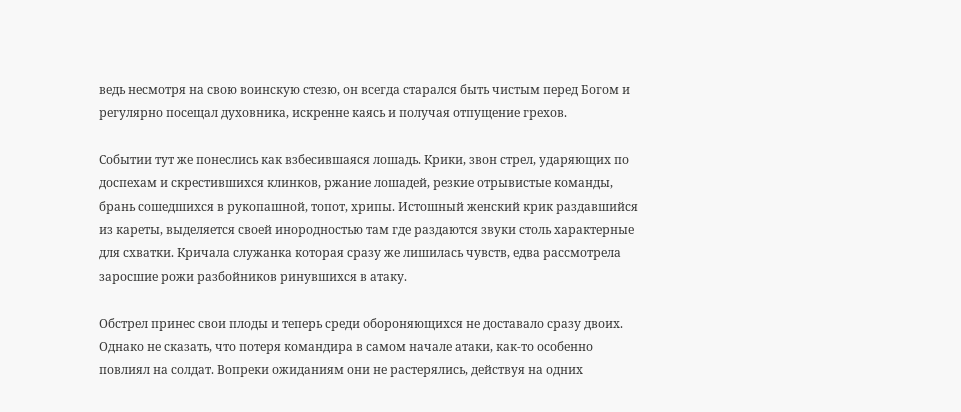ведь несмотря на свою воинскую стезю, он всегда старался быть чистым перед Богом и регулярно посещал духовника, искренне каясь и получая отпущение грехов.

Событии тут же понеслись как взбесившаяся лошадь. Крики, звон стрел, ударяющих по доспехам и скрестившихся клинков, ржание лошадей, резкие отрывистые команды, брань сошедшихся в рукопашной, топот, хрипы. Истошный женский крик раздавшийся из кареты, выделяется своей инородностью там где раздаются звуки столь характерные для схватки. Кричала служанка которая сразу же лишилась чувств, едва рассмотрела заросшие рожи разбойников ринувшихся в атаку.

Обстрел принес свои плоды и теперь среди обороняющихся не доставало сразу двоих. Однако не сказать, что потеря командира в самом начале атаки, как-то особенно повлиял на солдат. Вопреки ожиданиям они не растерялись, действуя на одних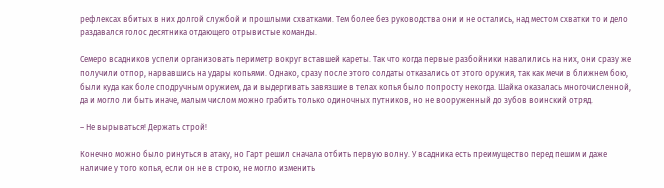рефлексах вбитых в них долгой службой и прошлыми схватками. Тем более без руководства они и не остались, над местом схватки то и дело раздавался голос десятника отдающего отрывистые команды.

Семеро всадников успели организовать периметр вокруг вставшей кареты. Так что когда первые разбойники навалились на них, они сразу же получили отпор, нарвавшись на удары копьями. Однако, сразу после этого солдаты отказались от этого оружия, так как мечи в ближнем бою, были куда как боле сподручным оружием, да и выдергивать завязшие в телах копья было попросту некогда. Шайка оказалась многочисленной, да и могло ли быть иначе, малым числом можно грабить только одиночных путников, но не вооруженный до зубов воинский отряд.

– Не вырываться! Держать строй!

Конечно можно было ринуться в атаку, но Гарт решил сначала отбить первую волну. У всадника есть преимущество перед пешим и даже наличие у того копья, если он не в строю, не могло изменить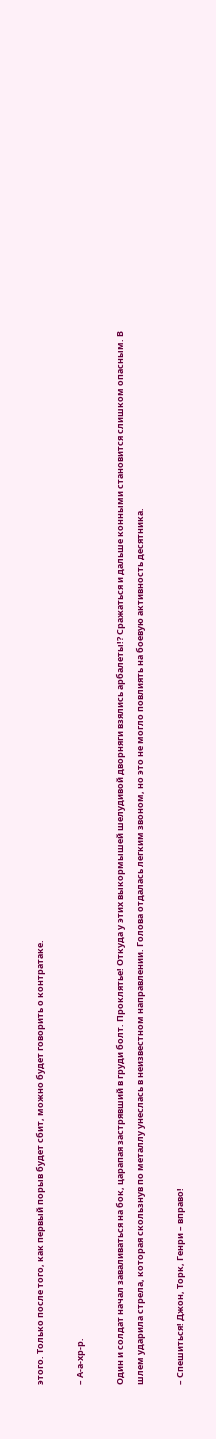этого. Только после того, как первый порыв будет сбит, можно будет говорить о контратаке.

– А-а-хр-р.

Один и солдат начал заваливаться на бок, царапая застрявший в груди болт. Проклятье! Откуда у этих выкормышей шелудивой дворняги взялись арбалеты!? Сражаться и дальше конными становится слишком опасным. В шлем ударила стрела, которая скользнув по металлу унеслась в неизвестном направлении. Голова отдалась легким звоном, но это не могло повлиять на боевую активность десятника.

– Спешиться! Джон, Торк, Генри – вправо!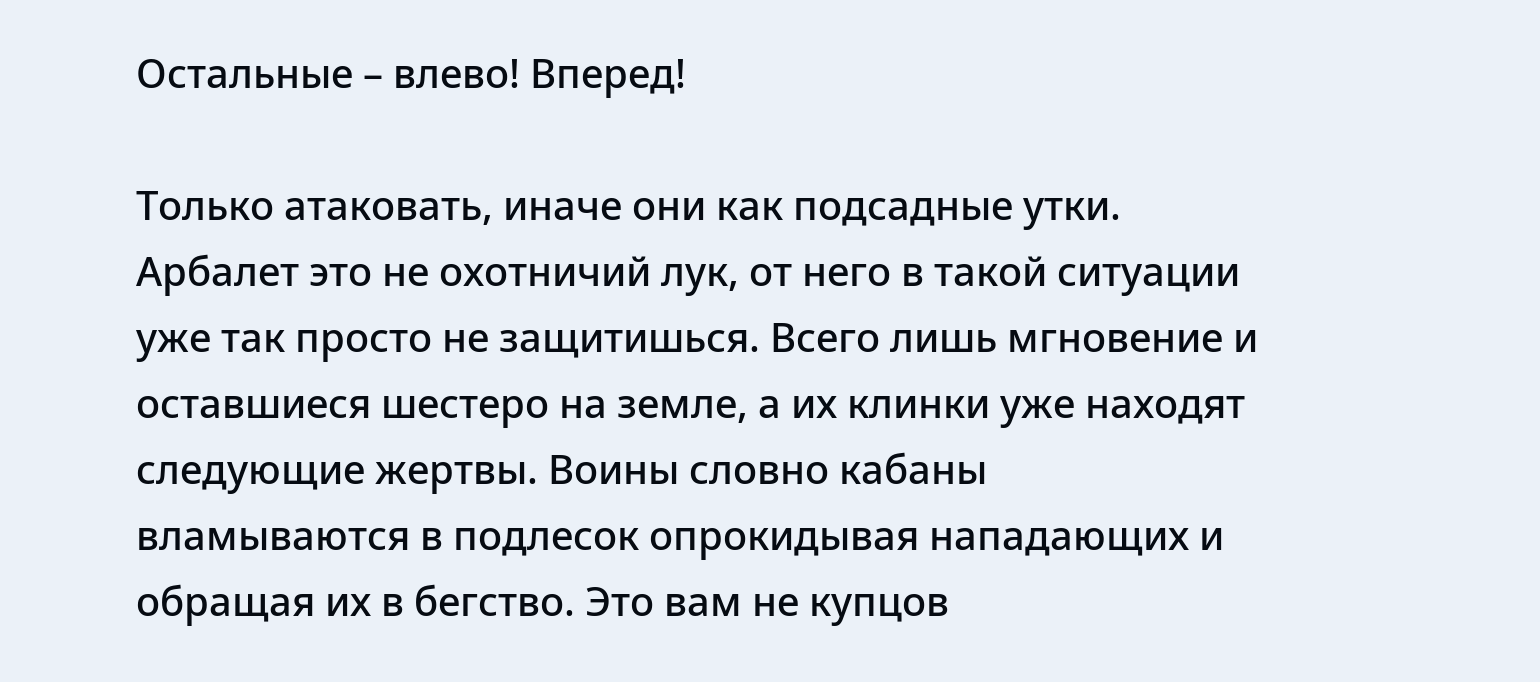Остальные – влево! Вперед!

Только атаковать, иначе они как подсадные утки. Арбалет это не охотничий лук, от него в такой ситуации уже так просто не защитишься. Всего лишь мгновение и оставшиеся шестеро на земле, а их клинки уже находят следующие жертвы. Воины словно кабаны вламываются в подлесок опрокидывая нападающих и обращая их в бегство. Это вам не купцов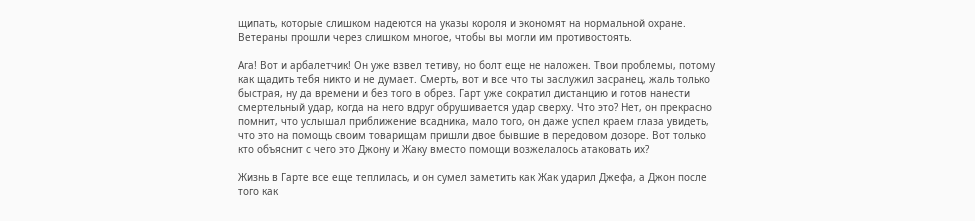щипать, которые слишком надеются на указы короля и экономят на нормальной охране. Ветераны прошли через слишком многое, чтобы вы могли им противостоять.

Ага! Вот и арбалетчик! Он уже взвел тетиву, но болт еще не наложен. Твои проблемы, потому как щадить тебя никто и не думает. Смерть, вот и все что ты заслужил засранец, жаль только быстрая, ну да времени и без того в обрез. Гарт уже сократил дистанцию и готов нанести смертельный удар, когда на него вдруг обрушивается удар сверху. Что это? Нет, он прекрасно помнит, что услышал приближение всадника, мало того, он даже успел краем глаза увидеть, что это на помощь своим товарищам пришли двое бывшие в передовом дозоре. Вот только кто объяснит с чего это Джону и Жаку вместо помощи возжелалось атаковать их?

Жизнь в Гарте все еще теплилась, и он сумел заметить как Жак ударил Джефа, а Джон после того как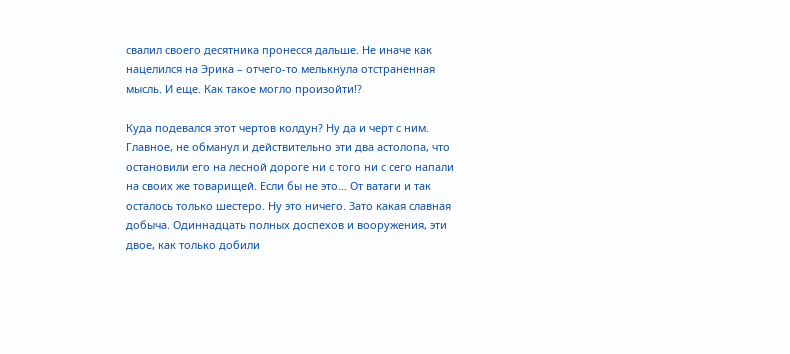свалил своего десятника пронесся дальше. Не иначе как нацелился на Эрика – отчего-то мелькнула отстраненная мысль. И еще. Как такое могло произойти!?

Куда подевался этот чертов колдун? Ну да и черт с ним. Главное, не обманул и действительно эти два астолопа, что остановили его на лесной дороге ни с того ни с сего напали на своих же товарищей. Если бы не это… От ватаги и так осталось только шестеро. Ну это ничего. Зато какая славная добыча. Одиннадцать полных доспехов и вооружения, эти двое, как только добили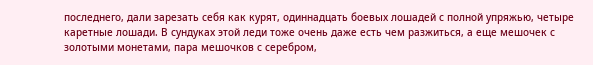последнего, дали зарезать себя как курят, одиннадцать боевых лошадей с полной упряжью, четыре каретные лошади. В сундуках этой леди тоже очень даже есть чем разжиться, а еще мешочек с золотыми монетами, пара мешочков с серебром,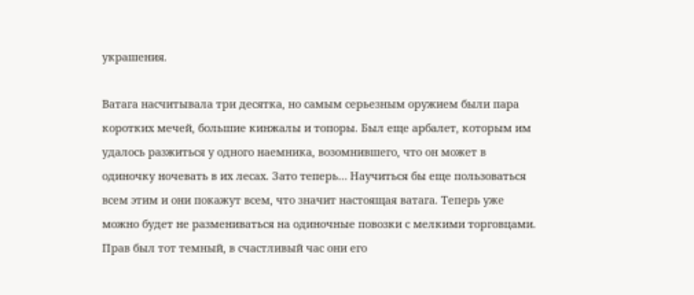украшения.

Ватага насчитывала три десятка, но самым серьезным оружием были пара коротких мечей, большие кинжалы и топоры. Был еще арбалет, которым им удалось разжиться у одного наемника, возомнившего, что он может в одиночку ночевать в их лесах. Зато теперь… Научиться бы еще пользоваться всем этим и они покажут всем, что значит настоящая ватага. Теперь уже можно будет не размениваться на одиночные повозки с мелкими торговцами. Прав был тот темный, в счастливый час они его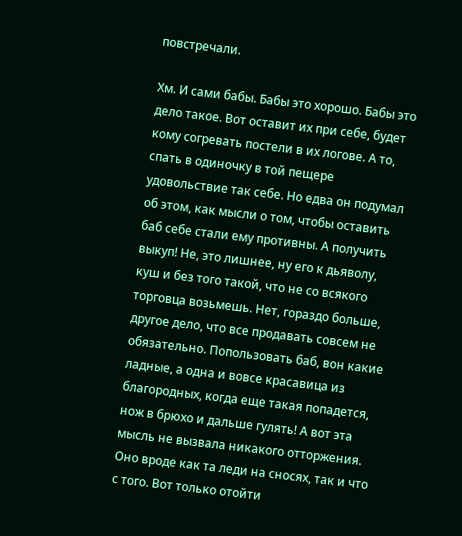повстречали.

Хм. И сами бабы. Бабы это хорошо. Бабы это дело такое. Вот оставит их при себе, будет кому согревать постели в их логове. А то, спать в одиночку в той пещере удовольствие так себе. Но едва он подумал об этом, как мысли о том, чтобы оставить баб себе стали ему противны. А получить выкуп! Не, это лишнее, ну его к дьяволу, куш и без того такой, что не со всякого торговца возьмешь. Нет, гораздо больше, другое дело, что все продавать совсем не обязательно. Попользовать баб, вон какие ладные, а одна и вовсе красавица из благородных, когда еще такая попадется, нож в брюхо и дальше гулять! А вот эта мысль не вызвала никакого отторжения. Оно вроде как та леди на сносях, так и что с того. Вот только отойти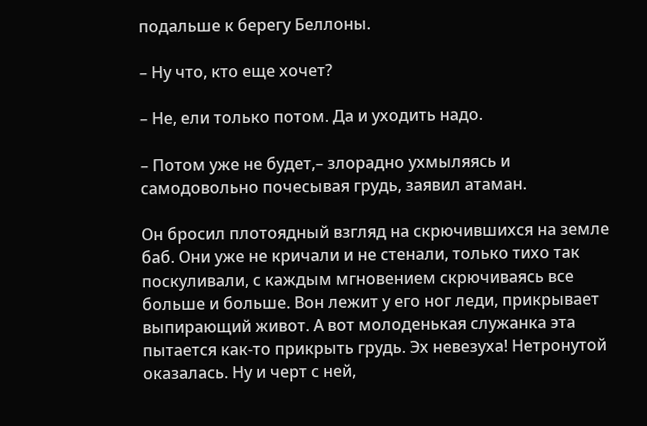подальше к берегу Беллоны.

– Ну что, кто еще хочет?

– Не, ели только потом. Да и уходить надо.

– Потом уже не будет,– злорадно ухмыляясь и самодовольно почесывая грудь, заявил атаман.

Он бросил плотоядный взгляд на скрючившихся на земле баб. Они уже не кричали и не стенали, только тихо так поскуливали, с каждым мгновением скрючиваясь все больше и больше. Вон лежит у его ног леди, прикрывает выпирающий живот. А вот молоденькая служанка эта пытается как-то прикрыть грудь. Эх невезуха! Нетронутой оказалась. Ну и черт с ней,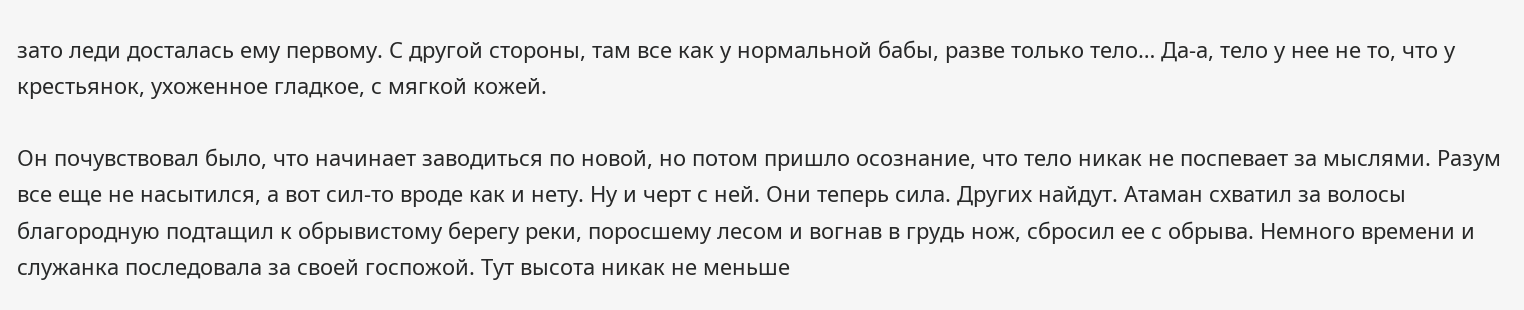зато леди досталась ему первому. С другой стороны, там все как у нормальной бабы, разве только тело… Да-а, тело у нее не то, что у крестьянок, ухоженное гладкое, с мягкой кожей.

Он почувствовал было, что начинает заводиться по новой, но потом пришло осознание, что тело никак не поспевает за мыслями. Разум все еще не насытился, а вот сил-то вроде как и нету. Ну и черт с ней. Они теперь сила. Других найдут. Атаман схватил за волосы благородную подтащил к обрывистому берегу реки, поросшему лесом и вогнав в грудь нож, сбросил ее с обрыва. Немного времени и служанка последовала за своей госпожой. Тут высота никак не меньше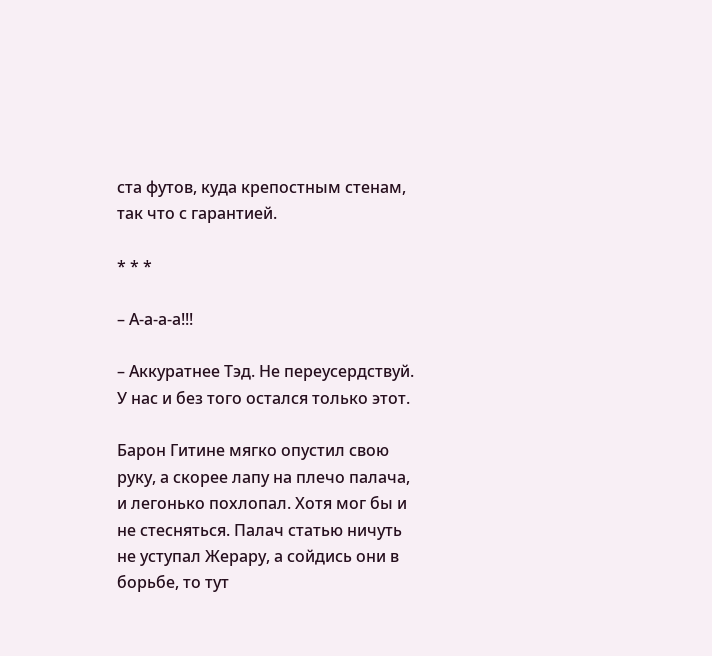ста футов, куда крепостным стенам, так что с гарантией.

* * *

– А-а-а-а!!!

– Аккуратнее Тэд. Не переусердствуй. У нас и без того остался только этот.

Барон Гитине мягко опустил свою руку, а скорее лапу на плечо палача, и легонько похлопал. Хотя мог бы и не стесняться. Палач статью ничуть не уступал Жерару, а сойдись они в борьбе, то тут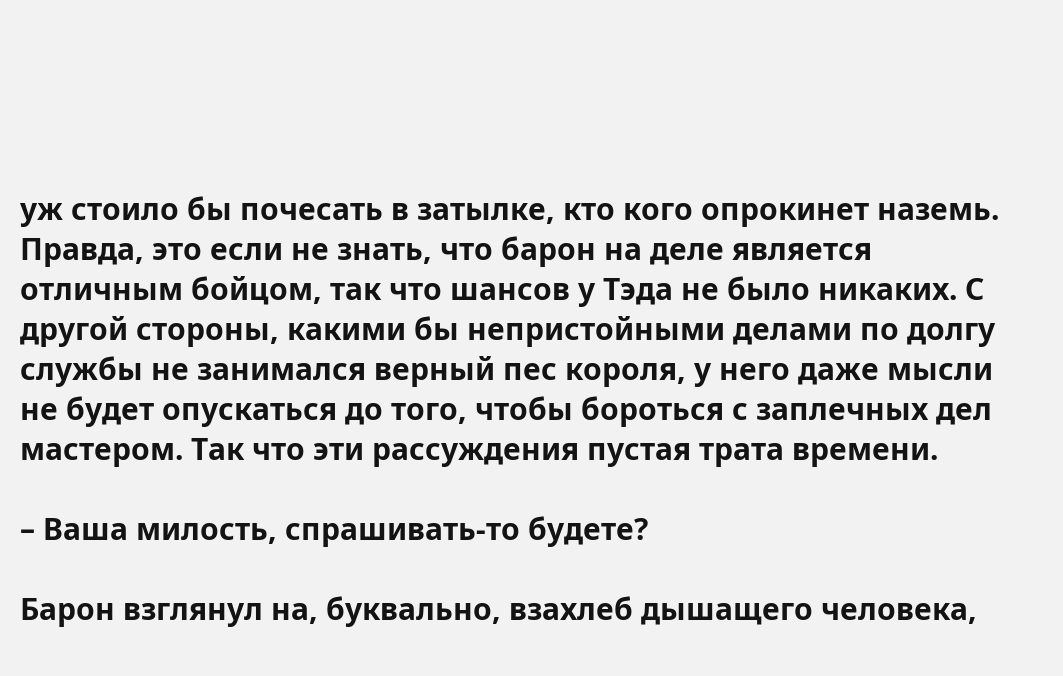уж стоило бы почесать в затылке, кто кого опрокинет наземь. Правда, это если не знать, что барон на деле является отличным бойцом, так что шансов у Тэда не было никаких. С другой стороны, какими бы непристойными делами по долгу службы не занимался верный пес короля, у него даже мысли не будет опускаться до того, чтобы бороться с заплечных дел мастером. Так что эти рассуждения пустая трата времени.

– Ваша милость, спрашивать-то будете?

Барон взглянул на, буквально, взахлеб дышащего человека,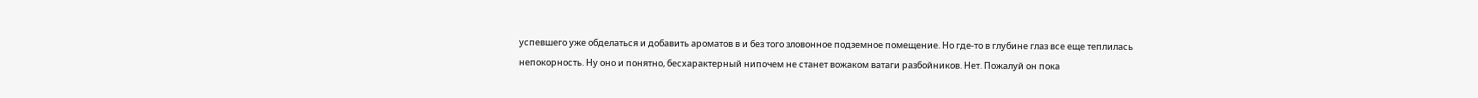успевшего уже обделаться и добавить ароматов в и без того зловонное подземное помещение. Но где-то в глубине глаз все еще теплилась непокорность. Ну оно и понятно, бесхарактерный нипочем не станет вожаком ватаги разбойников. Нет. Пожалуй он пока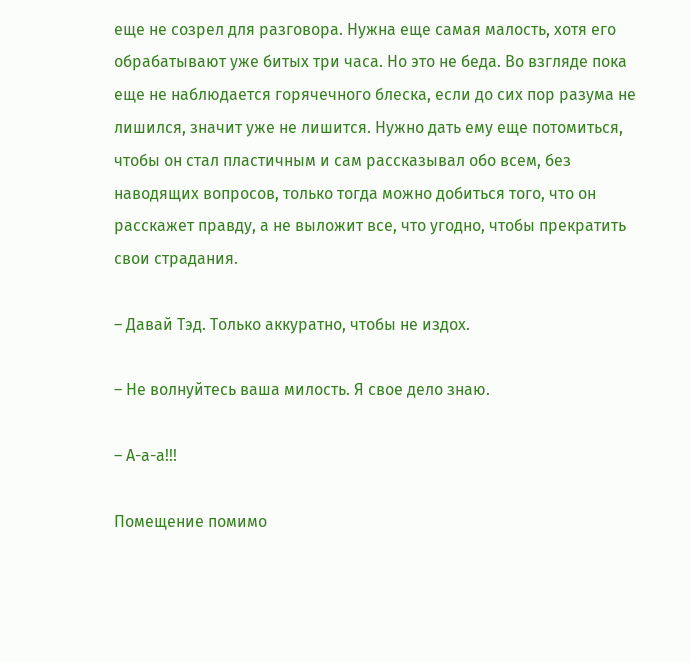еще не созрел для разговора. Нужна еще самая малость, хотя его обрабатывают уже битых три часа. Но это не беда. Во взгляде пока еще не наблюдается горячечного блеска, если до сих пор разума не лишился, значит уже не лишится. Нужно дать ему еще потомиться, чтобы он стал пластичным и сам рассказывал обо всем, без наводящих вопросов, только тогда можно добиться того, что он расскажет правду, а не выложит все, что угодно, чтобы прекратить свои страдания.

– Давай Тэд. Только аккуратно, чтобы не издох.

– Не волнуйтесь ваша милость. Я свое дело знаю.

– А-а-а!!!

Помещение помимо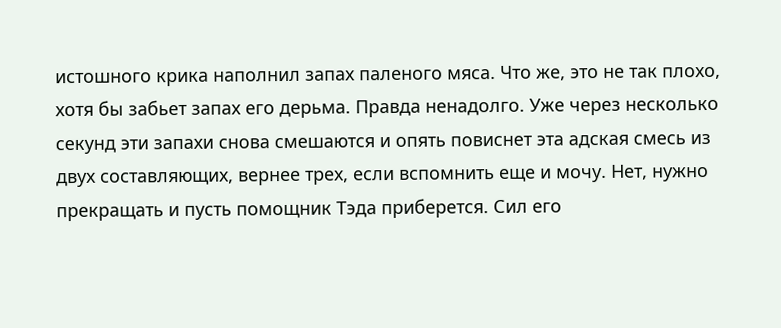истошного крика наполнил запах паленого мяса. Что же, это не так плохо, хотя бы забьет запах его дерьма. Правда ненадолго. Уже через несколько секунд эти запахи снова смешаются и опять повиснет эта адская смесь из двух составляющих, вернее трех, если вспомнить еще и мочу. Нет, нужно прекращать и пусть помощник Тэда приберется. Сил его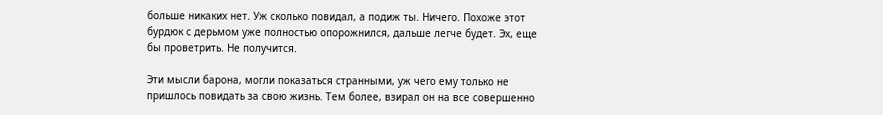больше никаких нет. Уж сколько повидал, а подиж ты. Ничего. Похоже этот бурдюк с дерьмом уже полностью опорожнился, дальше легче будет. Эх, еще бы проветрить. Не получится.

Эти мысли барона, могли показаться странными, уж чего ему только не пришлось повидать за свою жизнь. Тем более, взирал он на все совершенно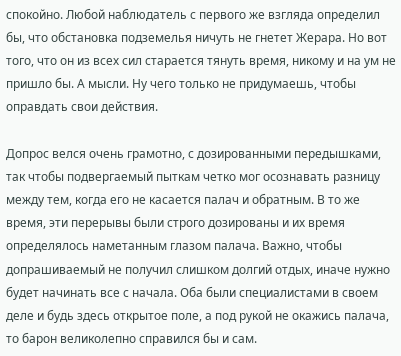спокойно. Любой наблюдатель с первого же взгляда определил бы, что обстановка подземелья ничуть не гнетет Жерара. Но вот того, что он из всех сил старается тянуть время, никому и на ум не пришло бы. А мысли. Ну чего только не придумаешь, чтобы оправдать свои действия.

Допрос велся очень грамотно, с дозированными передышками, так чтобы подвергаемый пыткам четко мог осознавать разницу между тем, когда его не касается палач и обратным. В то же время, эти перерывы были строго дозированы и их время определялось наметанным глазом палача. Важно, чтобы допрашиваемый не получил слишком долгий отдых, иначе нужно будет начинать все с начала. Оба были специалистами в своем деле и будь здесь открытое поле, а под рукой не окажись палача, то барон великолепно справился бы и сам.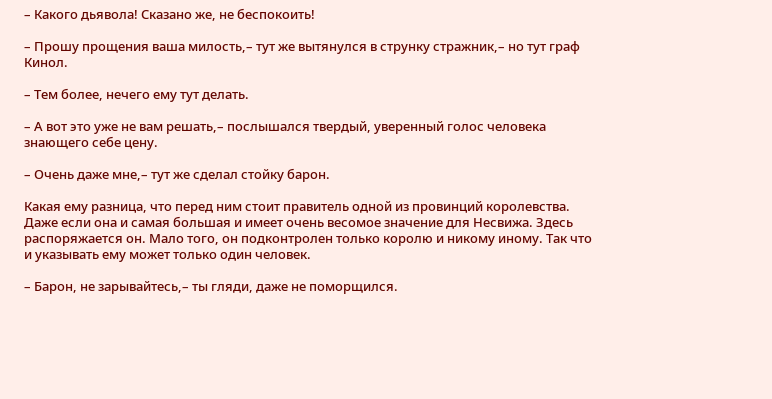– Какого дьявола! Сказано же, не беспокоить!

– Прошу прощения ваша милость,– тут же вытянулся в струнку стражник,– но тут граф Кинол.

– Тем более, нечего ему тут делать.

– А вот это уже не вам решать,– послышался твердый, уверенный голос человека знающего себе цену.

– Очень даже мне,– тут же сделал стойку барон.

Какая ему разница, что перед ним стоит правитель одной из провинций королевства. Даже если она и самая большая и имеет очень весомое значение для Несвижа. Здесь распоряжается он. Мало того, он подконтролен только королю и никому иному. Так что и указывать ему может только один человек.

– Барон, не зарывайтесь,– ты гляди, даже не поморщился.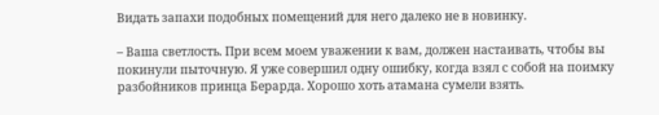Видать запахи подобных помещений для него далеко не в новинку.

– Ваша светлость. При всем моем уважении к вам, должен настаивать, чтобы вы покинули пыточную. Я уже совершил одну ошибку, когда взял с собой на поимку разбойников принца Берарда. Хорошо хоть атамана сумели взять.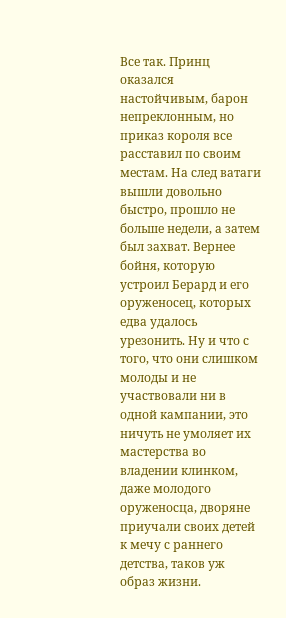Все так. Принц оказался настойчивым, барон непреклонным, но приказ короля все расставил по своим местам. На след ватаги вышли довольно быстро, прошло не больше недели, а затем был захват. Вернее бойня, которую устроил Берард и его оруженосец, которых едва удалось урезонить. Ну и что с того, что они слишком молоды и не участвовали ни в одной кампании, это ничуть не умоляет их мастерства во владении клинком, даже молодого оруженосца, дворяне приучали своих детей к мечу с раннего детства, таков уж образ жизни.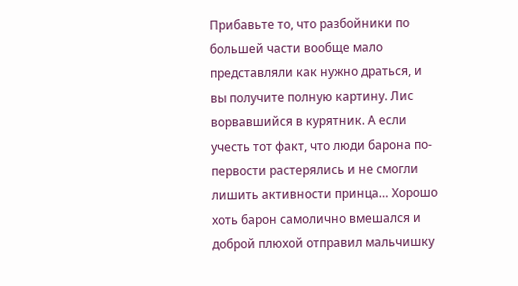Прибавьте то, что разбойники по большей части вообще мало представляли как нужно драться, и вы получите полную картину. Лис ворвавшийся в курятник. А если учесть тот факт, что люди барона по-первости растерялись и не смогли лишить активности принца… Хорошо хоть барон самолично вмешался и доброй плюхой отправил мальчишку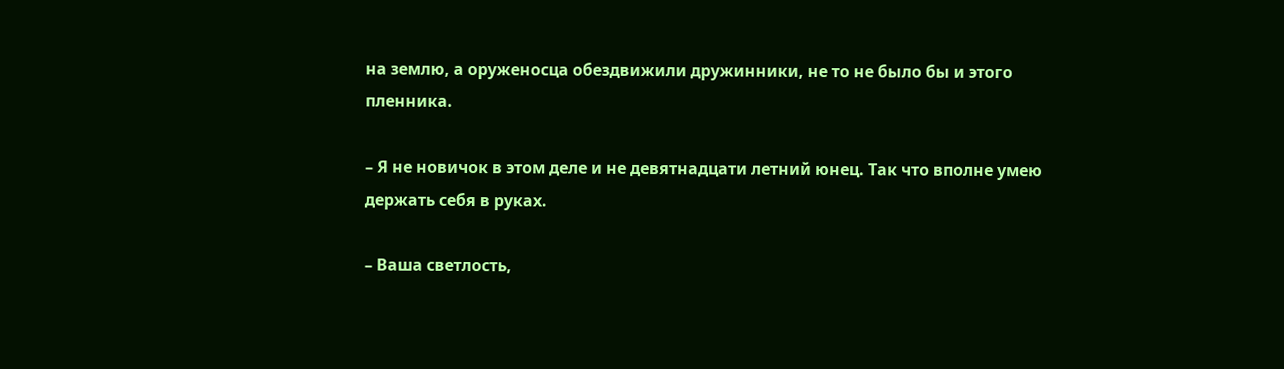на землю, а оруженосца обездвижили дружинники, не то не было бы и этого пленника.

– Я не новичок в этом деле и не девятнадцати летний юнец. Так что вполне умею держать себя в руках.

– Ваша светлость,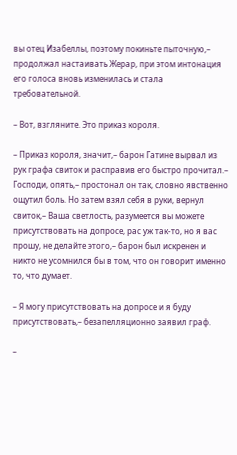вы отец Изабеллы, поэтому покиньте пыточную,– продолжал настаивать Жерар, при этом интонация его голоса вновь изменилась и стала требовательной.

– Вот, взгляните. Это приказ короля.

– Приказ короля, значит,– барон Гатине вырвал из рук графа свиток и расправив его быстро прочитал.– Господи, опять,– простонал он так, словно явственно ощутил боль. Но затем взял себя в руки, вернул свиток,– Ваша светлость, разумеется вы можете присутствовать на допросе, рас уж так-то, но я вас прошу, не делайте этого,– барон был искренен и никто не усомнился бы в том, что он говорит именно то, что думает.

– Я могу присутствовать на допросе и я буду присутствовать,– безапелляционно заявил граф.

–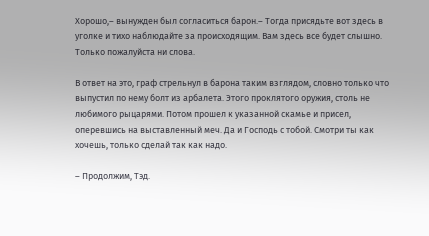Хорошо,– вынужден был согласиться барон.– Тогда присядьте вот здесь в уголке и тихо наблюдайте за происходящим. Вам здесь все будет слышно. Только пожалуйста ни слова.

В ответ на это, граф стрельнул в барона таким взглядом, словно только что выпустил по нему болт из арбалета. Этого проклятого оружия, столь не любимого рыцарями. Потом прошел к указанной скамье и присел, оперевшись на выставленный меч. Да и Господь с тобой. Смотри ты как хочешь, только сделай так как надо.

– Продолжим, Тэд.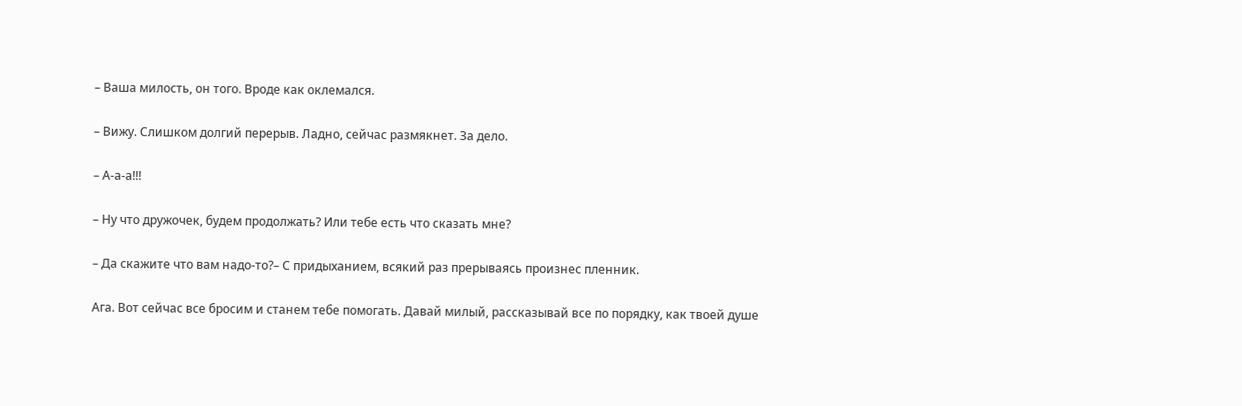– Ваша милость, он того. Вроде как оклемался.

– Вижу. Слишком долгий перерыв. Ладно, сейчас размякнет. За дело.

– А-а-а!!!

– Ну что дружочек, будем продолжать? Или тебе есть что сказать мне?

– Да скажите что вам надо-то?– С придыханием, всякий раз прерываясь произнес пленник.

Ага. Вот сейчас все бросим и станем тебе помогать. Давай милый, рассказывай все по порядку, как твоей душе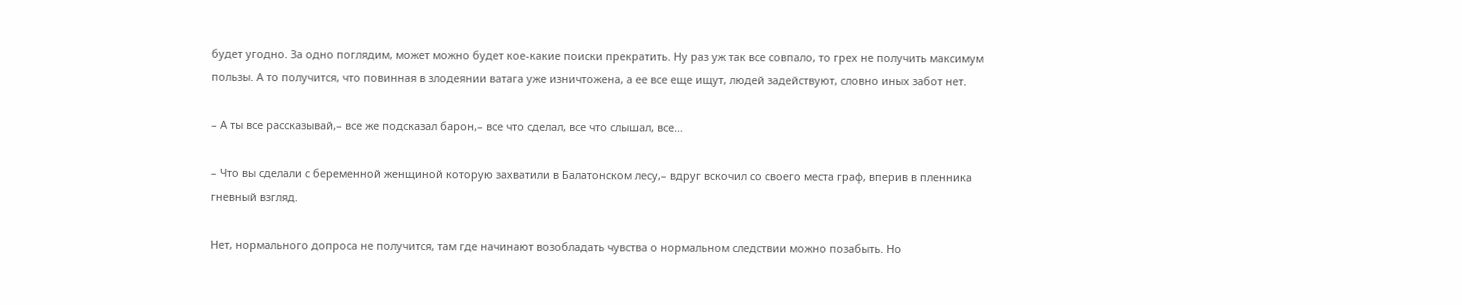будет угодно. За одно поглядим, может можно будет кое-какие поиски прекратить. Ну раз уж так все совпало, то грех не получить максимум пользы. А то получится, что повинная в злодеянии ватага уже изничтожена, а ее все еще ищут, людей задействуют, словно иных забот нет.

– А ты все рассказывай,– все же подсказал барон,– все что сделал, все что слышал, все…

– Что вы сделали с беременной женщиной которую захватили в Балатонском лесу,– вдруг вскочил со своего места граф, вперив в пленника гневный взгляд.

Нет, нормального допроса не получится, там где начинают возобладать чувства о нормальном следствии можно позабыть. Но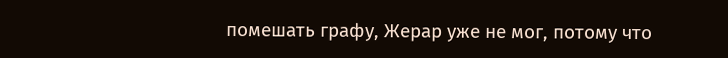помешать графу, Жерар уже не мог, потому что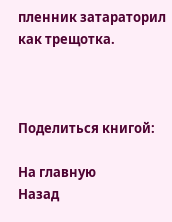пленник затараторил как трещотка.



Поделиться книгой:

На главную
Назад